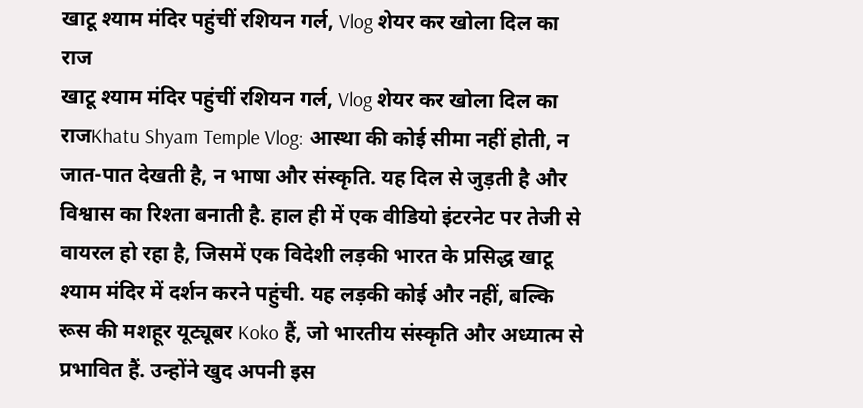खाटू श्याम मंदिर पहुंचीं रशियन गर्ल, Vlog शेयर कर खोला दिल का राज
खाटू श्याम मंदिर पहुंचीं रशियन गर्ल, Vlog शेयर कर खोला दिल का राजKhatu Shyam Temple Vlog: आस्था की कोई सीमा नहीं होती, न जात-पात देखती है, न भाषा और संस्कृति. यह दिल से जुड़ती है और विश्वास का रिश्ता बनाती है. हाल ही में एक वीडियो इंटरनेट पर तेजी से वायरल हो रहा है, जिसमें एक विदेशी लड़की भारत के प्रसिद्ध खाटू श्याम मंदिर में दर्शन करने पहुंची. यह लड़की कोई और नहीं, बल्कि रूस की मशहूर यूट्यूबर Koko हैं, जो भारतीय संस्कृति और अध्यात्म से प्रभावित हैं. उन्होंने खुद अपनी इस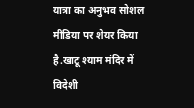यात्रा का अनुभव सोशल मीडिया पर शेयर किया है.खाटू श्याम मंदिर में विदेशी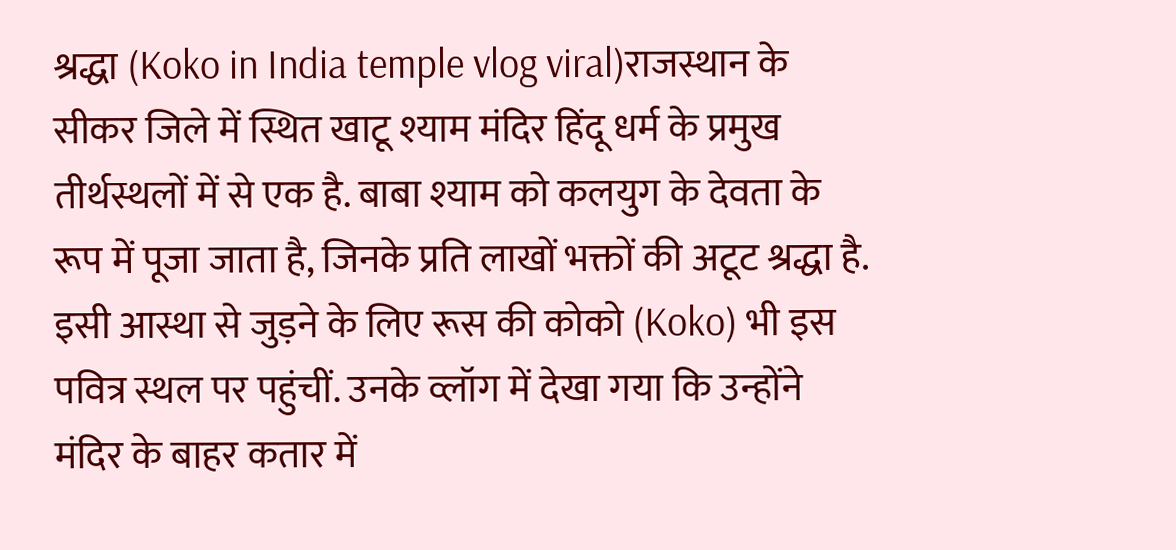श्रद्धा (Koko in India temple vlog viral)राजस्थान के सीकर जिले में स्थित खाटू श्याम मंदिर हिंदू धर्म के प्रमुख तीर्थस्थलों में से एक है. बाबा श्याम को कलयुग के देवता के रूप में पूजा जाता है, जिनके प्रति लाखों भक्तों की अटूट श्रद्धा है. इसी आस्था से जुड़ने के लिए रूस की कोको (Koko) भी इस पवित्र स्थल पर पहुंचीं. उनके व्लॉग में देखा गया कि उन्होंने मंदिर के बाहर कतार में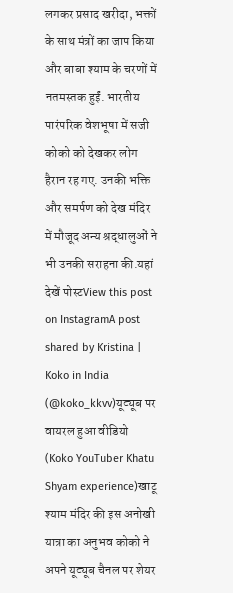लगकर प्रसाद खरीदा, भक्तों के साथ मंत्रों का जाप किया और बाबा श्याम के चरणों में नतमस्तक हुईं. भारतीय पारंपरिक वेशभूषा में सजी कोको को देखकर लोग हैरान रह गए. उनकी भक्ति और समर्पण को देख मंदिर में मौजूद अन्य श्रद्धालुओं ने भी उनकी सराहना की.यहां देखें पोस्टView this post on InstagramA post shared by Kristina | Koko in India (@koko_kkvv)यूट्यूब पर वायरल हुआ वीडियो (Koko YouTuber Khatu Shyam experience)खाटू श्याम मंदिर की इस अनोखी यात्रा का अनुभव कोको ने अपने यूट्यूब चैनल पर शेयर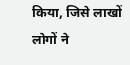किया, जिसे लाखों लोगों ने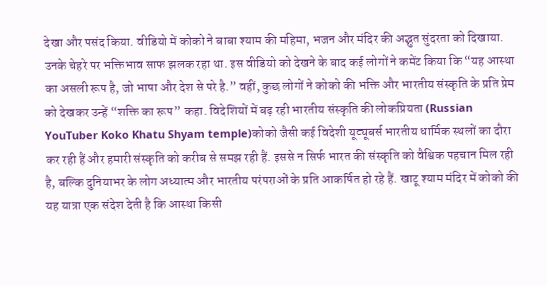देखा और पसंद किया. वीडियो में कोको ने बाबा श्याम की महिमा, भजन और मंदिर की अद्भुत सुंदरता को दिखाया. उनके चेहरे पर भक्तिभाव साफ झलक रहा था. इस वीडियो को देखने के बाद कई लोगों ने कमेंट किया कि “यह आस्था का असली रूप है, जो भाषा और देश से परे है.” वहीं, कुछ लोगों ने कोको की भक्ति और भारतीय संस्कृति के प्रति प्रेम को देखकर उन्हें “शक्ति का रूप” कहा. विदेशियों में बढ़ रही भारतीय संस्कृति की लोकप्रियता (Russian YouTuber Koko Khatu Shyam temple)कोको जैसी कई विदेशी यूट्यूबर्स भारतीय धार्मिक स्थलों का दौरा कर रही हैं और हमारी संस्कृति को करीब से समझ रही हैं. इससे न सिर्फ भारत की संस्कृति को वैश्विक पहचान मिल रही है, बल्कि दुनियाभर के लोग अध्यात्म और भारतीय परंपराओं के प्रति आकर्षित हो रहे हैं. खाटू श्याम मंदिर में कोको की यह यात्रा एक संदेश देती है कि आस्था किसी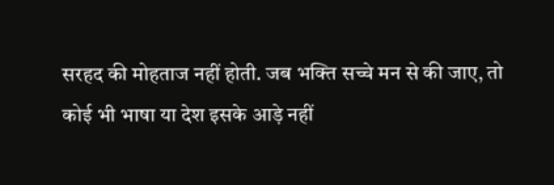सरहद की मोहताज नहीं होती. जब भक्ति सच्चे मन से की जाए, तो कोई भी भाषा या देश इसके आड़े नहीं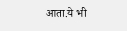आता.ये भी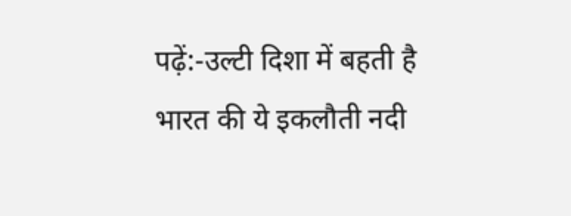पढ़ें:-उल्टी दिशा में बहती है भारत की ये इकलौती नदी